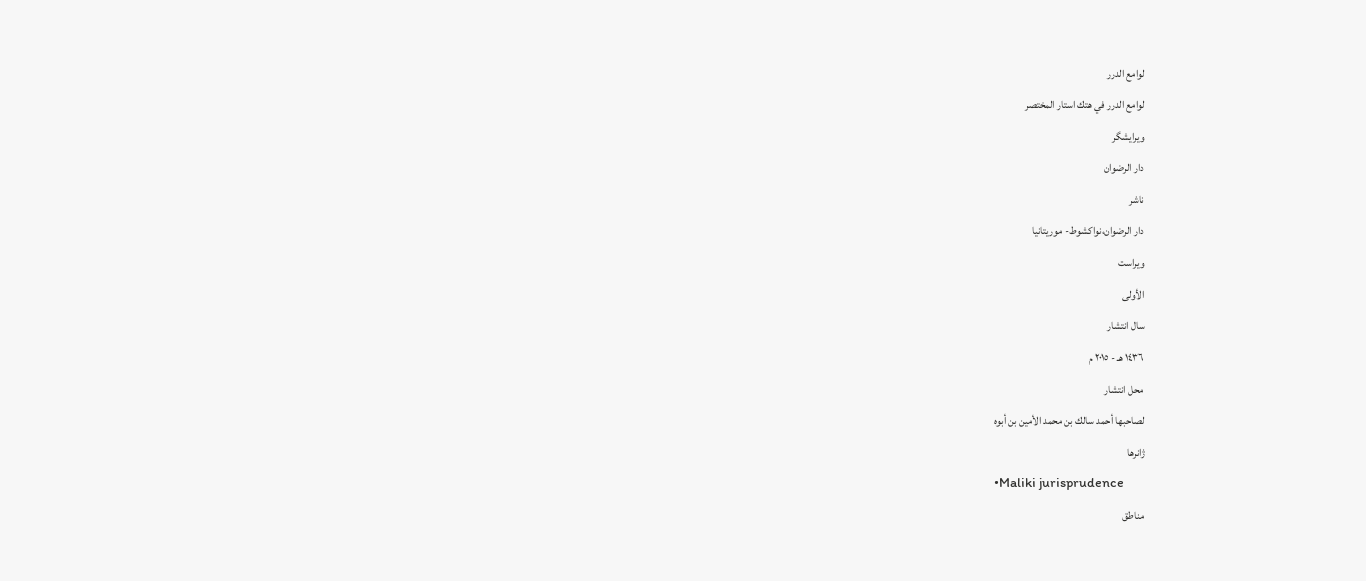لوامع الدرر
لوامع الدرر في هتك استار المختصر
ویرایشگر
دار الرضوان
ناشر
دار الرضوان،نواكشوط- موريتانيا
ویراست
الأولى
سال انتشار
١٤٣٦ هـ - ٢٠١٥ م
محل انتشار
لصاحبها أحمد سالك بن محمد الأمين بن أبوه
ژانرها
•Maliki jurisprudence
مناطق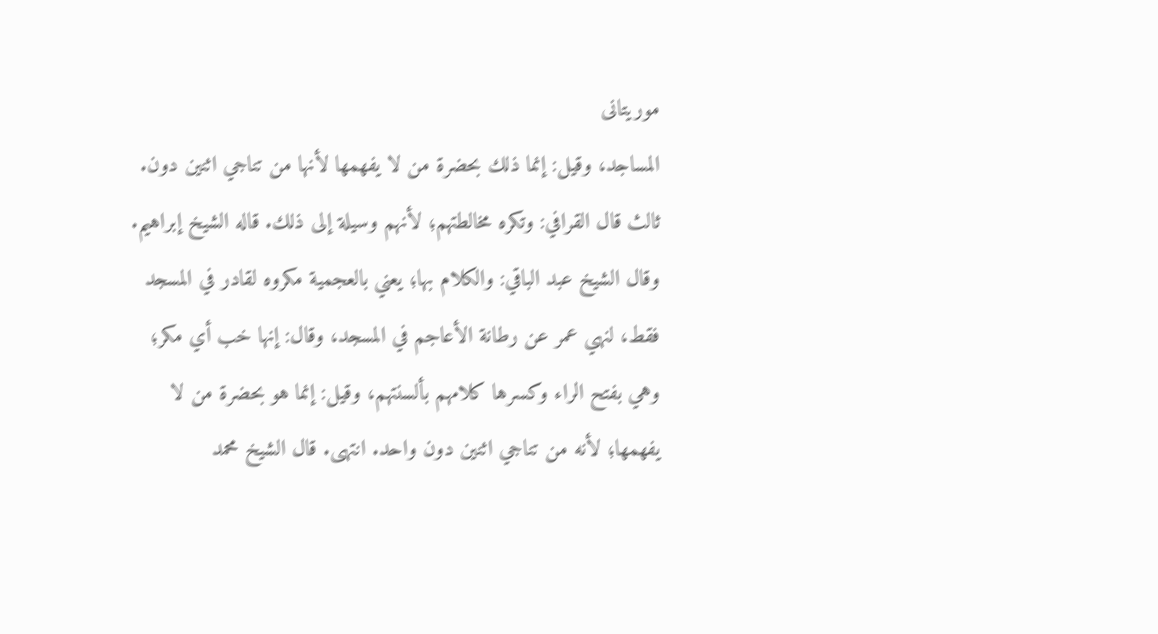موریتانی
المساجد، وقيل: إنما ذلك بحضرة من لا يفهمها لأنها من تناجي اثنين دون. ثالث قال القرافي: وتكره مخالطتهم؛ لأنهم وسيلة إلى ذلك. قاله الشيخ إبراهيم. وقال الشيخ عبد الباقي: والكلام بها؛ يعني بالعجمية مكروه لقادر في المسجد فقط، لنهي عمر عن رطانة الأعاجم في المسجد، وقال: إنها خب أي مكر؛ وهي بفتح الراء وكسرها كلامهم بألسنتهم، وقيل: إنما هو بحضرة من لا يفهمها؛ لأنه من تناجي اثنين دون واحد. انتهى. قال الشيخ محمد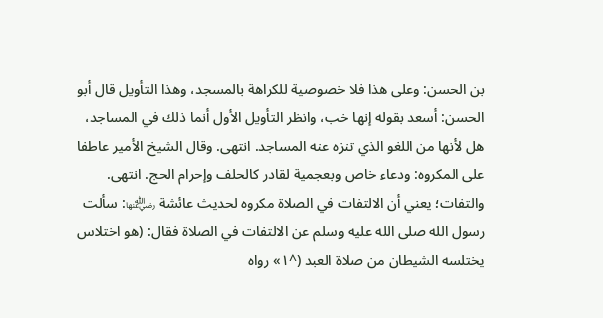بن الحسن: وعلى هذا فلا خصوصية للكراهة بالمسجد، وهذا التأويل قال أبو الحسن: أسعد بقوله إنها خب، وانظر التأويل الأول أنما ذلك في المساجد، هل لأنها من اللغو الذي تنزه عنه المساجد. انتهى. وقال الشيخ الأمير عاطفا على المكروه: ودعاء خاص وبعجمية لقادر كالحلف وإحرام الحج. انتهى. والتفات؛ يعني أن الالتفات في الصلاة مكروه لحديث عائشة ﵂: سألت رسول الله صلى الله عليه وسلم عن الالتفات في الصلاة فقال: (هو اختلاس يختلسه الشيطان من صلاة العبد (^١» رواه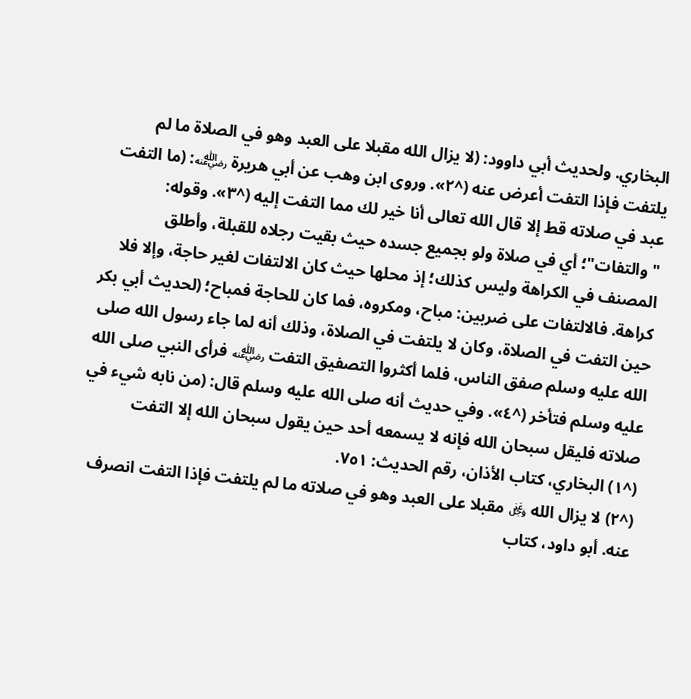البخاري. ولحديث أبي داوود: (لا يزال الله مقبلا على العبد وهو في الصلاة ما لم يلتفت فإذا التفت أعرض عنه (^٢». وروى ابن وهب عن أبي هريرة ﵁: (ما التفت عبد في صلاته قط إلا قال الله تعالى أنا خير لك مما التفت إليه (^٣». وقوله: "والتفات"؛ أي في صلاة ولو بجميع جسده حيث بقيت رجلاه للقبلة، وأطلق المصنف في الكراهة وليس كذلك؛ إذ محلها حيث كان الالتفات لغير حاجة، وإلا فلا كراهة. فالالتفات على ضربين: مباح، ومكروه، فما كان للحاجة فمباح؛ (لحديث أبي بكر حين التفت في الصلاة، وكان لا يلتفت في الصلاة، وذلك أنه لما جاء رسول الله صلى الله عليه وسلم صفق الناس، فلما أكثروا التصفيق التفت ﵁ فرأى النبي صلى الله عليه وسلم فتأخر (^٤». وفي حديث أنه صلى الله عليه وسلم قال: (من نابه شيء في صلاته فليقل سبحان الله فإنه لا يسمعه أحد حين يقول سبحان الله إلا التفت
(^١) البخاري، كتاب الأذان، رقم الحديث: ٧٥١.
(^٢) لا يزال الله ﷿ مقبلا على العبد وهو في صلاته ما لم يلتفت فإذا التفت انصرف عنه. أبو داود، كتاب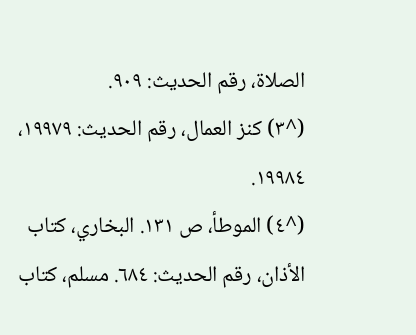الصلاة، رقم الحديث: ٩٠٩.
(^٣) كنز العمال، رقم الحديث: ١٩٩٧٩، ١٩٩٨٤.
(^٤) الموطأ، ص ١٣١. البخاري، كتاب الأذان، رقم الحديث: ٦٨٤. مسلم، كتاب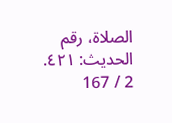الصلاة، رقم الحديث: ٤٢١.
2 / 167